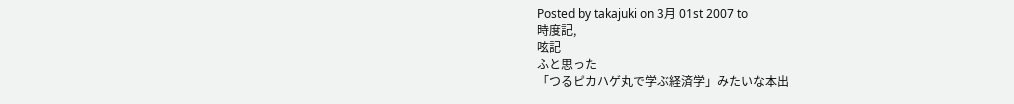Posted by takajuki on 3月 01st 2007 to
時度記,
呟記
ふと思った
「つるピカハゲ丸で学ぶ経済学」みたいな本出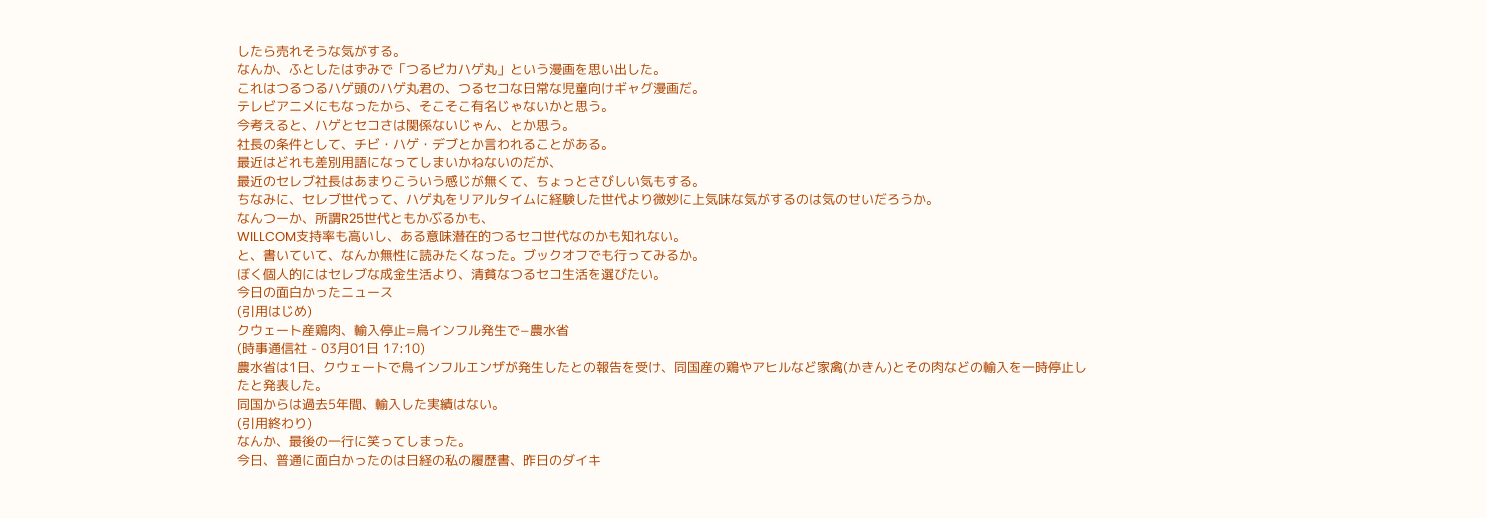したら売れそうな気がする。
なんか、ふとしたはずみで「つるピカハゲ丸」という漫画を思い出した。
これはつるつるハゲ頭のハゲ丸君の、つるセコな日常な児童向けギャグ漫画だ。
テレビアニメにもなったから、そこそこ有名じゃないかと思う。
今考えると、ハゲとセコさは関係ないじゃん、とか思う。
社長の条件として、チビ・ハゲ・デブとか言われることがある。
最近はどれも差別用語になってしまいかねないのだが、
最近のセレブ社長はあまりこういう感じが無くて、ちょっとさびしい気もする。
ちなみに、セレブ世代って、ハゲ丸をリアルタイムに経験した世代より微妙に上気味な気がするのは気のせいだろうか。
なんつーか、所謂R25世代ともかぶるかも、
WILLCOM支持率も高いし、ある意味潜在的つるセコ世代なのかも知れない。
と、書いていて、なんか無性に読みたくなった。ブックオフでも行ってみるか。
ぼく個人的にはセレブな成金生活より、清貧なつるセコ生活を選びたい。
今日の面白かったニュース
(引用はじめ)
クウェート産鶏肉、輸入停止=鳥インフル発生で−農水省
(時事通信社 - 03月01日 17:10)
農水省は1日、クウェートで鳥インフルエンザが発生したとの報告を受け、同国産の鶏やアヒルなど家禽(かきん)とその肉などの輸入を一時停止したと発表した。
同国からは過去5年間、輸入した実績はない。
(引用終わり)
なんか、最後の一行に笑ってしまった。
今日、普通に面白かったのは日経の私の履歴書、昨日のダイキ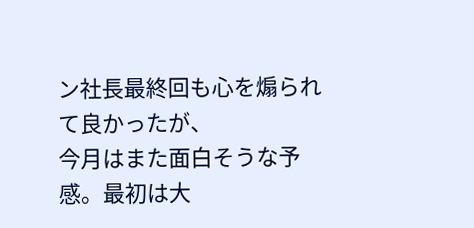ン社長最終回も心を煽られて良かったが、
今月はまた面白そうな予感。最初は大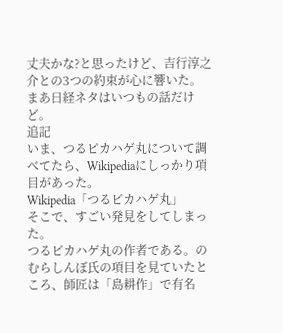丈夫かな?と思ったけど、吉行淳之介との3つの約束が心に響いた。
まあ日経ネタはいつもの話だけど。
追記
いま、つるピカハゲ丸について調べてたら、Wikipediaにしっかり項目があった。
Wikipedia「つるピカハゲ丸」
そこで、すごい発見をしてしまった。
つるピカハゲ丸の作者である。のむらしんぼ氏の項目を見ていたところ、師匠は「島耕作」で有名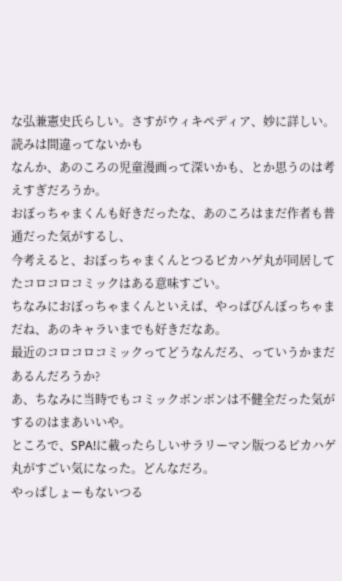な弘兼憲史氏らしい。さすがウィキペディア、妙に詳しい。
読みは間違ってないかも
なんか、あのころの児童漫画って深いかも、とか思うのは考えすぎだろうか。
おぼっちゃまくんも好きだったな、あのころはまだ作者も普通だった気がするし、
今考えると、おぼっちゃまくんとつるピカハゲ丸が同居してたコロコロコミックはある意味すごい。
ちなみにおぼっちゃまくんといえば、やっぱびんぼっちゃまだね、あのキャラいまでも好きだなあ。
最近のコロコロコミックってどうなんだろ、っていうかまだあるんだろうか?
あ、ちなみに当時でもコミックボンボンは不健全だった気がするのはまあいいや。
ところで、SPA!に載ったらしいサラリーマン版つるピカハゲ丸がすごい気になった。どんなだろ。
やっぱしょーもないつる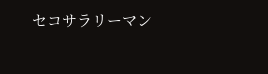セコサラリーマン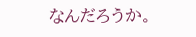なんだろうか。